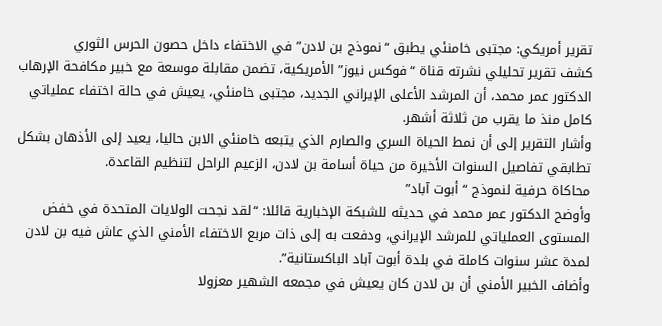تقرير أمريكي: مجتبى خامنئي يطبق “نموذج بن لادن” في الاختفاء داخل حصون الحرس الثوري
كشف تقرير تحليلي نشرته قناة “فوكس نيوز” الأمريكية، تضمن مقابلة موسعة مع خبير مكافحة الإرهاب الدكتور عمر محمد، أن المرشد الأعلى الإيراني الجديد، مجتبى خامنئي، يعيش في حالة اختفاء عملياتي كامل منذ ما يقرب من ثلاثة أشهر.
وأشار التقرير إلى أن نمط الحياة السري والصارم الذي يتبعه خامنئي الابن حاليا، يعيد إلى الأذهان بشكل تطابقي تفاصيل السنوات الأخيرة من حياة أسامة بن لادن، الزعيم الراحل لتنظيم القاعدة.
محاكاة حرفية لنموذج “أبوت آباد”
وأوضح الدكتور عمر محمد في حديثه للشبكة الإخبارية قائلا: “لقد نجحت الولايات المتحدة في خفض المستوى العملياتي للمرشد الإيراني، ودفعت به إلى ذات مربع الاختفاء الأمني الذي عاش فيه بن لادن لمدة عشر سنوات كاملة في بلدة أبوت آباد الباكستانية”.
وأضاف الخبير الأمني أن بن لادن كان يعيش في مجمعه الشهير معزولا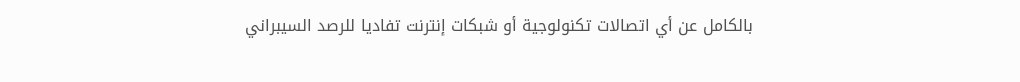بالكامل عن أي اتصالات تكنولوجية أو شبكات إنترنت تفاديا للرصد السيبراني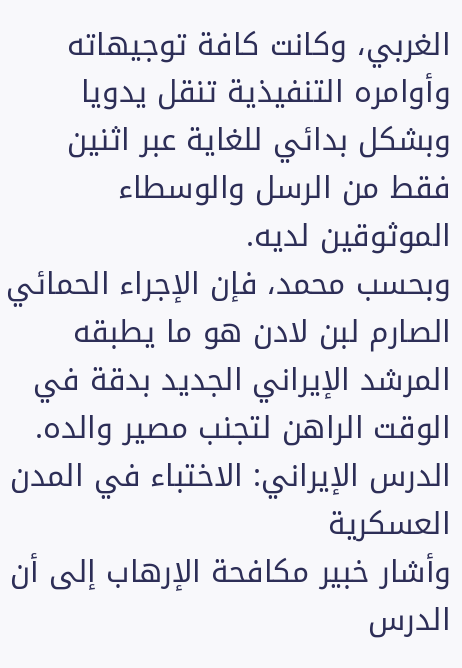الغربي، وكانت كافة توجيهاته وأوامره التنفيذية تنقل يدويا وبشكل بدائي للغاية عبر اثنين فقط من الرسل والوسطاء الموثوقين لديه.
وبحسب محمد، فإن الإجراء الحمائي الصارم لبن لادن هو ما يطبقه المرشد الإيراني الجديد بدقة في الوقت الراهن لتجنب مصير والده.
الدرس الإيراني: الاختباء في المدن العسكرية
وأشار خبير مكافحة الإرهاب إلى أن الدرس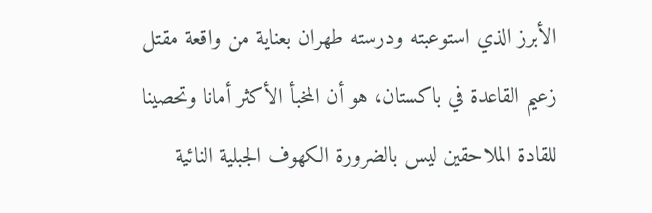الأبرز الذي استوعبته ودرسته طهران بعناية من واقعة مقتل زعيم القاعدة في باكستان، هو أن المخبأ الأكثر أمانا وتحصينا للقادة الملاحقين ليس بالضرورة الكهوف الجبلية النائية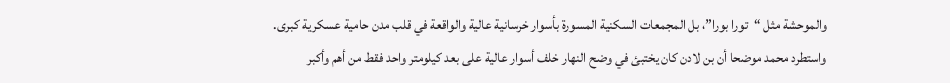والموحشة مثل “تورا بورا”، بل المجمعات السكنية المسورة بأسوار خرسانية عالية والواقعة في قلب مدن حامية عسكرية كبرى.
واستطرد محمد موضحا أن بن لادن كان يختبئ في وضح النهار خلف أسوار عالية على بعد كيلومتر واحد فقط من أهم وأكبر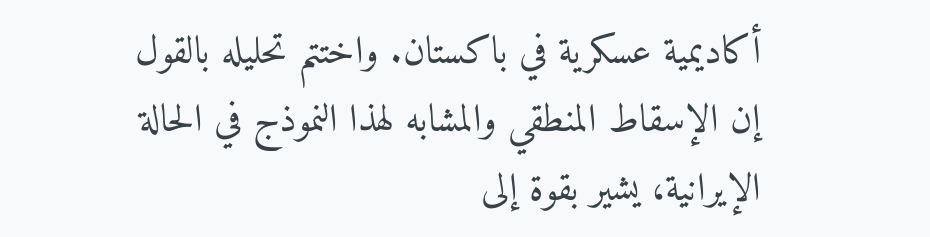أكاديمية عسكرية في باكستان. واختتم تحليله بالقول إن الإسقاط المنطقي والمشابه لهذا النموذج في الحالة الإيرانية، يشير بقوة إلى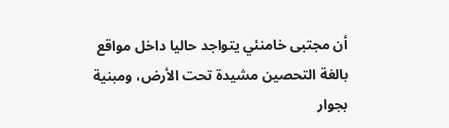أن مجتبى خامنئي يتواجد حاليا داخل مواقع بالغة التحصين مشيدة تحت الأرض، ومبنية بجوار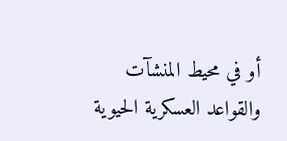أو في محيط المنشآت والقواعد العسكرية الحيوية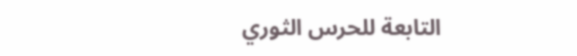التابعة للحرس الثوري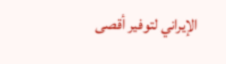الإيراني لتوفير أقصى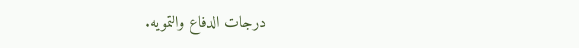درجات الدفاع والتمويه.